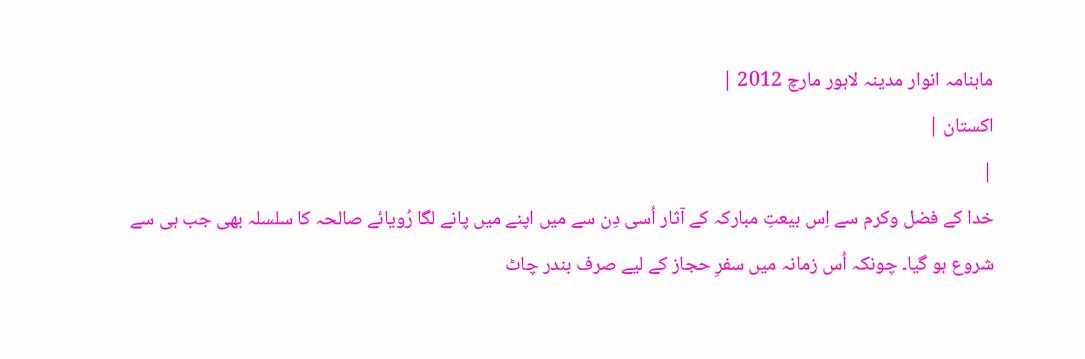ماہنامہ انوار مدینہ لاہور مارچ 2012 |
اكستان |
|
خدا کے فضل وکرم سے اِس بیعتِ مبارکہ کے آثار اُسی دِن سے میں اپنے میں پانے لگا رُویائے صالحہ کا سلسلہ بھی جب ہی سے شروع ہو گیا۔ چونکہ اُس زمانہ میں سفرِ حجاز کے لیے صرف بندر چاٹ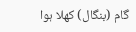گام (بنگال) کھلا ہوا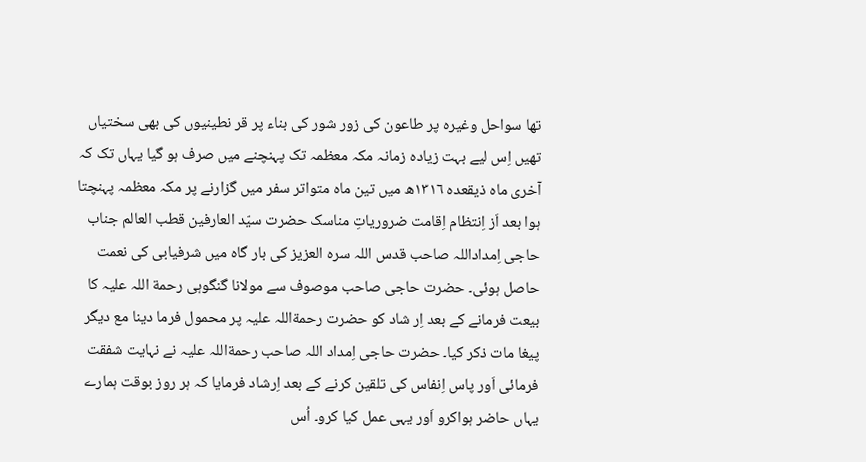تھا سواحل وغیرہ پر طاعون کی زور شور کی بناء پر قر نطینیوں کی بھی سختیاں تھیں اِس لیے بہت زیادہ زمانہ مکہ معظمہ تک پہنچنے میں صرف ہو گیا یہاں تک کہ آخری ماہ ذیقعدہ ١٣١٦ھ میں تین ماہ متواتر سفر میں گزارنے پر مکہ معظمہ پہنچتا ہوا بعد اَز اِنتظام اِقامت ضروریاتِ مناسک حضرت سیّد العارفین قطب العالم جناب حاجی اِمداداللہ صاحب قدس اللہ سرہ العزیز کی بار گاہ میں شرفیابی کی نعمت حاصل ہوئی۔ حضرت حاجی صاحب موصوف سے مولانا گنگوہی رحمة اللہ علیہ کا بیعت فرمانے کے بعد اِر شاد کو حضرت رحمةاللہ علیہ پر محمول فرما دینا مع دیگر پیغا مات ذکر کیا۔ حضرت حاجی اِمداد اللہ صاحب رحمةاللہ علیہ نے نہایت شفقت فرمائی اَور پاس اِنفاس کی تلقین کرنے کے بعد اِرشاد فرمایا کہ ہر روز بوقت ہمارے یہاں حاضر ہواکرو اَور یہی عمل کیا کرو۔ اُس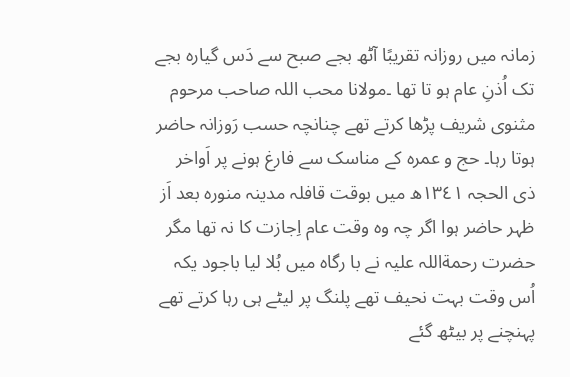زمانہ میں روزانہ تقریبًا آٹھ بجے صبح سے دَس گیارہ بجے تک اُذنِ عام ہو تا تھا ۔مولانا محب اللہ صاحب مرحوم مثنوی شریف پڑھا کرتے تھے چنانچہ حسب رَوزانہ حاضر ہوتا رہا۔ حج و عمرہ کے مناسک سے فارغ ہونے پر اَواخر ذی الحجہ ١٣٤١ھ میں بوقت قافلہ مدینہ منورہ بعد اَز ظہر حاضر ہوا اگر چہ وہ وقت عام اِجازت کا نہ تھا مگر حضرت رحمةاللہ علیہ نے با رگاہ میں بُلا لیا باجود یکہ اُس وقت بہت نحیف تھے پلنگ پر لیٹے ہی رہا کرتے تھے پہنچنے پر بیٹھ گئے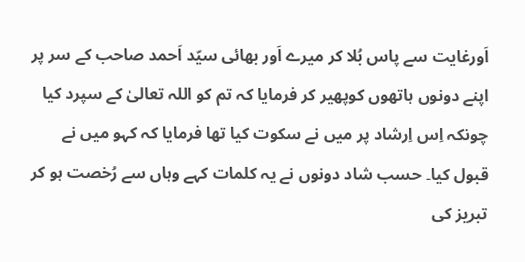اَورغایت سے پاس بُلا کر میرے اَور بھائی سیّد اَحمد صاحب کے سر پر اپنے دونوں ہاتھوں کوپھیر کر فرمایا کہ تم کو اللہ تعالیٰ کے سپرد کیا چونکہ اِس اِرشاد پر میں نے سکوت کیا تھا فرمایا کہ کہو میں نے قبول کیا۔ حسب شاد دونوں نے یہ کلمات کہے وہاں سے رُخصت ہو کر تبریز کی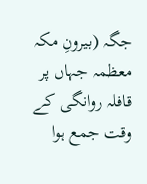جگہ (بیرونِ مکہ معظمہ جہاں پر قافلہ روانگی کے وقت جمع ہوا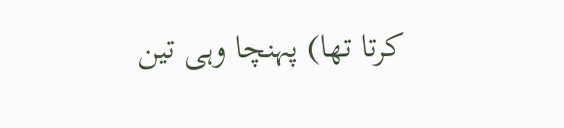کرتا تھا) پہنچا وہی تین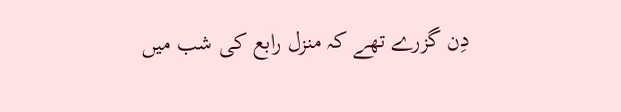دِن گزرے تھے کہ منزل رابع کی شب میں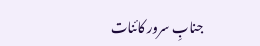جنابِ سرور کائنات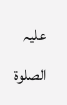علیہ الصلوة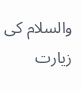والسلام کی زیارت